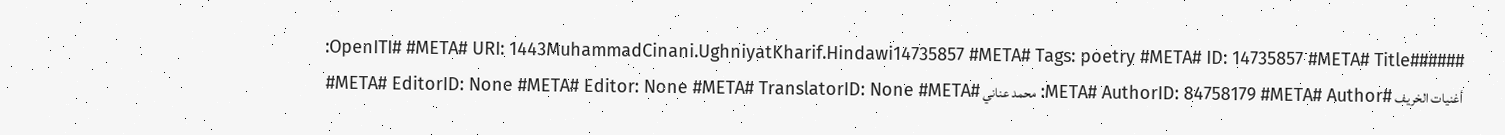######OpenITI# #META# URI: 1443MuhammadCinani.UghniyatKharif.Hindawi14735857 #META# Tags: poetry #META# ID: 14735857 #META# Title: أغنيات الخريف #META# AuthorID: 84758179 #META# Author: محمد عناني #META# EditorID: None #META# Editor: None #META# TranslatorID: None #META#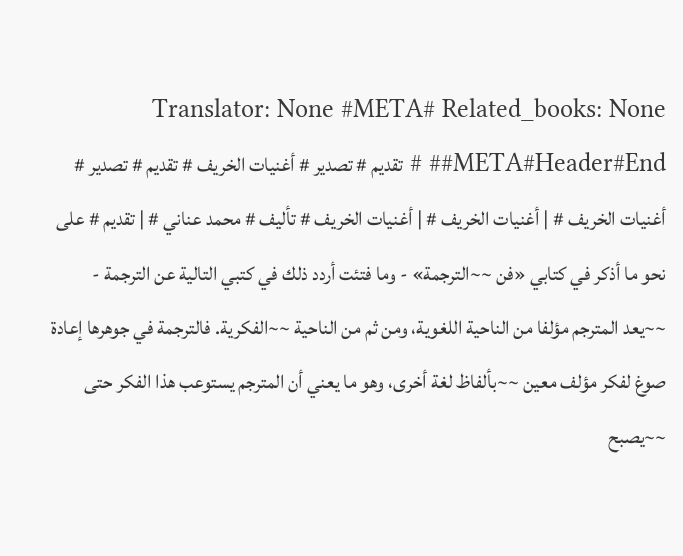Translator: None #META# Related_books: None #META#Header#End# # تقديم # تصدير # أغنيات الخريف # تقديم # تصدير # أغنيات الخريف # | أغنيات الخريف # | أغنيات الخريف # تأليف # محمد عناني # | تقديم # على نحو ما أذكر في كتابي «فن ~~الترجمة» - وما فتئت أردد ذلك في كتبي التالية عن الترجمة - ~~يعد المترجم مؤلفا من الناحية اللغوية، ومن ثم من الناحية ~~الفكرية. فالترجمة في جوهرها إعادة صوغ لفكر مؤلف معين ~~بألفاظ لغة أخرى، وهو ما يعني أن المترجم يستوعب هذا الفكر حتى ~~يصبح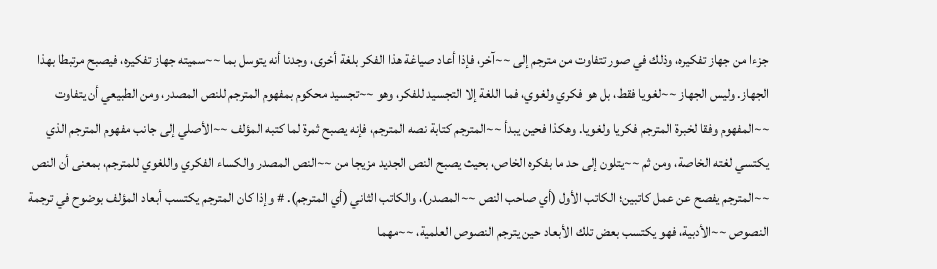جزءا من جهاز تفكيره، وذلك في صور تتفاوت من مترجم إلى ~~آخر، فإذا أعاد صياغة هذا الفكر بلغة أخرى، وجدنا أنه يتوسل بما ~~سميته جهاز تفكيره، فيصبح مرتبطا بهذا الجهاز. وليس الجهاز ~~لغويا فقط، بل هو فكري ولغوي، فما اللغة إلا التجسيد للفكر، وهو ~~تجسيد محكوم بمفهوم المترجم للنص المصدر، ومن الطبيعي أن يتفاوت ~~المفهوم وفقا لخبرة المترجم فكريا ولغويا. وهكذا فحين يبدأ ~~المترجم كتابة نصه المترجم، فإنه يصبح ثمرة لما كتبه المؤلف ~~الأصلي إلى جانب مفهوم المترجم الذي يكتسي لغته الخاصة، ومن ثم ~~يتلون إلى حد ما بفكره الخاص، بحيث يصبح النص الجديد مزيجا من ~~النص المصدر والكساء الفكري واللغوي للمترجم، بمعنى أن النص ~~المترجم يفصح عن عمل كاتبين؛ الكاتب الأول (أي صاحب النص ~~المصدر)، والكاتب الثاني (أي المترجم). # وإذا كان المترجم يكتسب أبعاد المؤلف بوضوح في ترجمة النصوص ~~الأدبية، فهو يكتسب بعض تلك الأبعاد حين يترجم النصوص العلمية، ~~مهما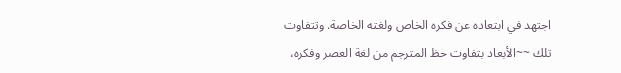اجتهد في ابتعاده عن فكره الخاص ولغته الخاصة. وتتفاوت تلك ~~الأبعاد بتفاوت حظ المترجم من لغة العصر وفكره،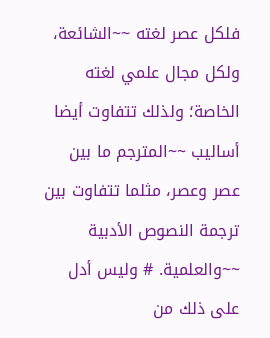فلكل عصر لغته ~~الشائعة، ولكل مجال علمي لغته الخاصة؛ ولذلك تتفاوت أيضا أساليب ~~المترجم ما بين عصر وعصر، مثلما تتفاوت بين ترجمة النصوص الأدبية ~~والعلمية. # وليس أدل على ذلك من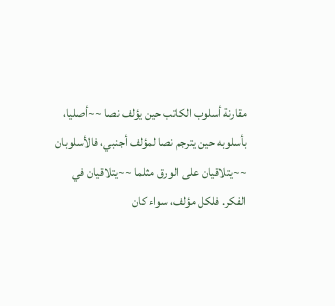مقارنة أسلوب الكاتب حين يؤلف نصا ~~أصليا، بأسلوبه حين يترجم نصا لمؤلف أجنبي، فالأسلوبان ~~يتلاقيان على الورق مثلما ~~يتلاقيان في الفكر. فلكل مؤلف، سواء كان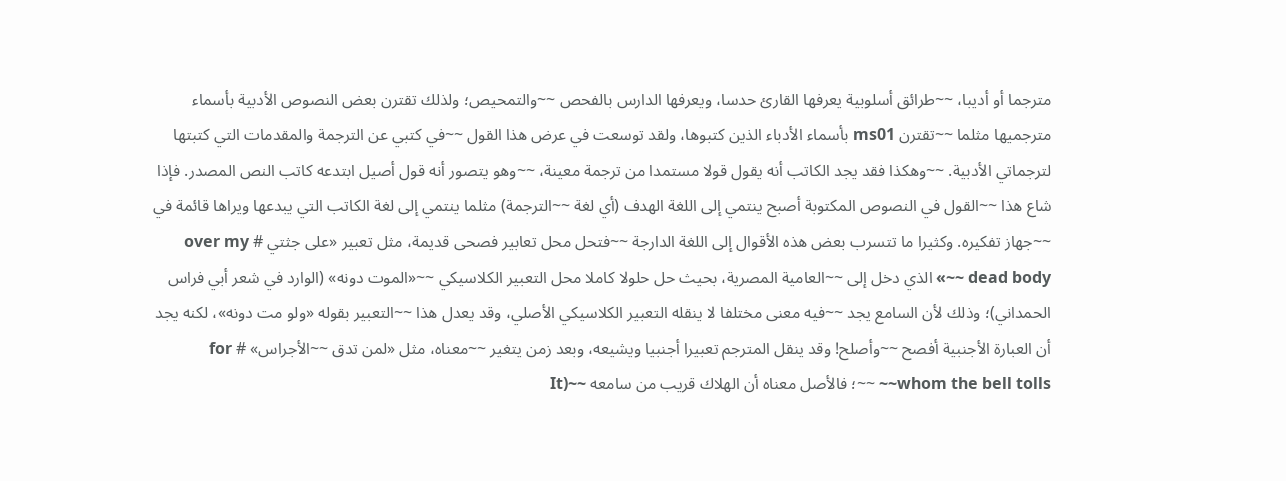مترجما أو أديبا، ~~طرائق أسلوبية يعرفها القارئ حدسا، ويعرفها الدارس بالفحص ~~والتمحيص؛ ولذلك تقترن بعض النصوص الأدبية بأسماء مترجميها مثلما ~~تقترن ms01 بأسماء الأدباء الذين كتبوها، ولقد توسعت في عرض هذا القول ~~في كتبي عن الترجمة والمقدمات التي كتبتها لترجماتي الأدبية. ~~وهكذا فقد يجد الكاتب أنه يقول قولا مستمدا من ترجمة معينة، ~~وهو يتصور أنه قول أصيل ابتدعه كاتب النص المصدر. فإذا شاع هذا ~~القول في النصوص المكتوبة أصبح ينتمي إلى اللغة الهدف (أي لغة ~~الترجمة) مثلما ينتمي إلى لغة الكاتب التي يبدعها ويراها قائمة في ~~جهاز تفكيره. وكثيرا ما تتسرب بعض هذه الأقوال إلى اللغة الدارجة ~~فتحل محل تعابير فصحى قديمة، مثل تعبير «على جثتي # over my dead body ~~» الذي دخل إلى ~~العامية المصرية، بحيث حل حلولا كاملا محل التعبير الكلاسيكي ~~«الموت دونه» (الوارد في شعر أبي فراس الحمداني)؛ وذلك لأن السامع يجد ~~فيه معنى مختلفا لا ينقله التعبير الكلاسيكي الأصلي، وقد يعدل هذا ~~التعبير بقوله «ولو مت دونه»، لكنه يجد أن العبارة الأجنبية أفصح ~~وأصلح! وقد ينقل المترجم تعبيرا أجنبيا ويشيعه، وبعد زمن يتغير ~~معناه، مثل «لمن تدق ~~الأجراس» # for ~~whom the bell tolls ~~؛ فالأصل معناه أن الهلاك قريب من سامعه ~~(It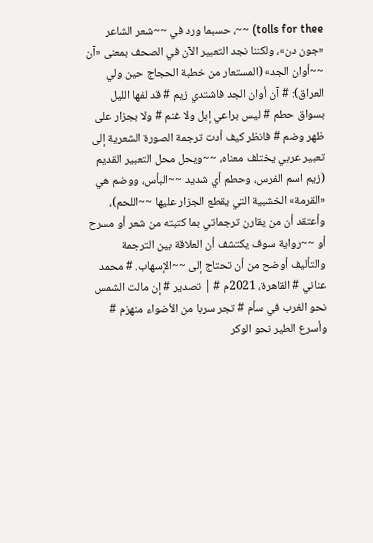tolls for thee) ~~، حسبما ورد في ~~شعر الشاعر «جون دن»، ولكننا نجد التعبير الآن في الصحف بمعنى «آن ~~أوان الجد» (المستعار من خطبة الحجاج حين ولي العراق): # آن أوان الجد فاشتدي زيم # قد لفها الليل بسواق حطم # ليس براعي إبل ولا غنم # ولا بجزار على ظهر وضم # فانظر كيف أدت ترجمة الصورة الشعرية إلى تعبير عربي يختلف معناه، ~~ويحل محل التعبير القديم (زيم اسم الفرس، وحطم أي شديد ~~البأس، ووضم هي «القرمة» الخشبية التي يقطع الجزار عليها ~~اللحم)، وأعتقد أن من يقارن ترجماتي بما كتبته من شعر أو مسرح أو ~~رواية سوف يكتشف أن العلاقة بين الترجمة والتأليف أوضح من أن تحتاج إلى ~~الإسهاب. # محمد عناني # القاهرة، 2021م # | تصدير # إن مالت الشمس نحو الغرب في سأم # تجر سربا من الأضواء منهزم # وأسرع الطير نحو الوكر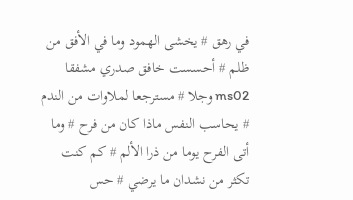في رهق # يخشى الهمود وما في الأفق من ظلم # أحسست خافق صدري مشفقا ms02 وجلا # مسترجعا لملاوات من الندم # يحاسب النفس ماذا كان من فرح # وما أتى الفرح يوما من ذرا الألم # كم كنت تكثر من نشدان ما يرضي # حس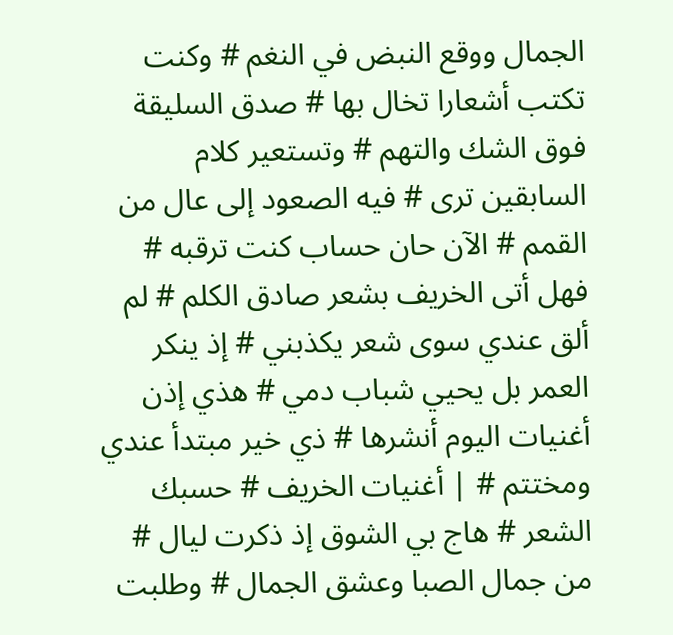الجمال ووقع النبض في النغم # وكنت تكتب أشعارا تخال بها # صدق السليقة فوق الشك والتهم # وتستعير كلام السابقين ترى # فيه الصعود إلى عال من القمم # الآن حان حساب كنت ترقبه # فهل أتى الخريف بشعر صادق الكلم # لم ألق عندي سوى شعر يكذبني # إذ ينكر العمر بل يحيي شباب دمي # هذي إذن أغنيات اليوم أنشرها # ذي خير مبتدأ عندي ومختتم # | أغنيات الخريف # حسبك الشعر # هاج بي الشوق إذ ذكرت ليال # من جمال الصبا وعشق الجمال # وطلبت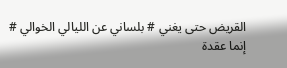القريض حتى يغني # بلساني عن الليالي الخوالي # إنما عقدة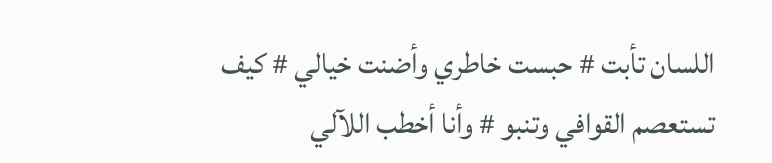اللسان تأبت # حبست خاطري وأضنت خيالي # كيف تستعصم القوافي وتنبو # وأنا أخطب اللآلي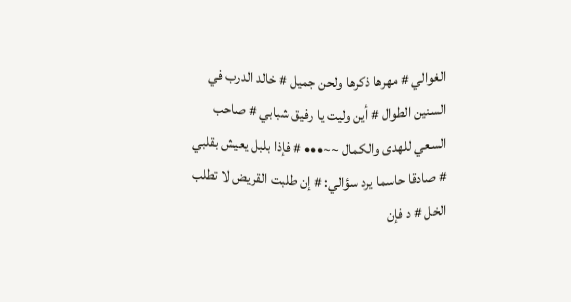الغوالي # مهرها ذكرها ولحن جميل # خالد الدرب في السنين الطوال # أين وليت يا رفيق شبابي # صاحب السعي للهدى والكمال ~~••• # فإذا بلبل يعيش بقلبي # صادقا حاسما يرد سؤالي: # إن طلبت القريض لا تطلب الخل # د فإن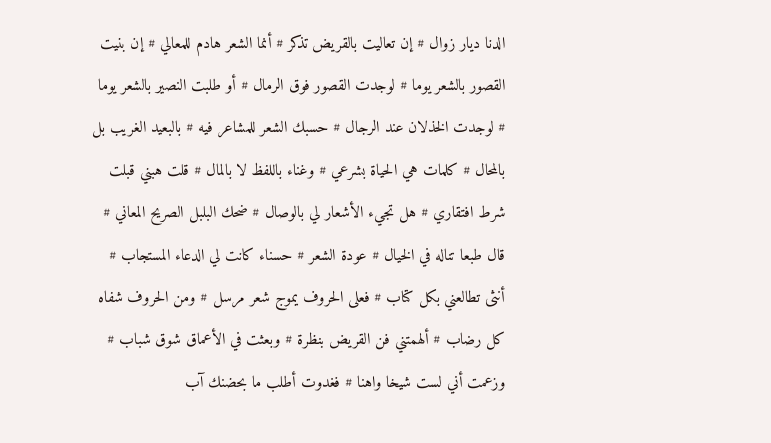الدنا ديار زوال # إن تعاليت بالقريض تذكر # أنما الشعر هادم للمعالي # إن بنيت القصور بالشعر يوما # لوجدت القصور فوق الرمال # أو طلبت النصير بالشعر يوما # لوجدت الخذلان عند الرجال # حسبك الشعر للمشاعر فيه # بالبعيد الغريب بل بالمحال # كلمات هي الحياة بشرعي # وغناء باللفظ لا بالمال # قلت هبني قبلت شرط افتقاري # هل تجيء الأشعار لي بالوصال # ضحك البلبل الصريح المعاني # قال طبعا تناله في الخيال # عودة الشعر # حسناء كانت لي الدعاء المستجاب # أنثى تطالعني بكل كتاب # فعلى الحروف يموج شعر مرسل # ومن الحروف شفاه كل رضاب # ألهمتني فن القريض بنظرة # وبعثت في الأعماق شوق شباب # وزعمت أني لست شيخا واهنا # فغدوت أطلب ما بحضنك آب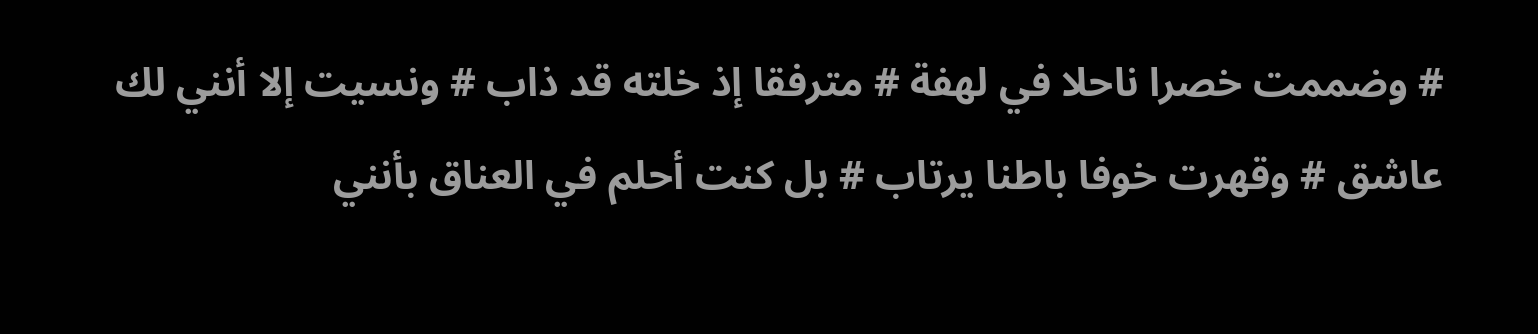# وضممت خصرا ناحلا في لهفة # مترفقا إذ خلته قد ذاب # ونسيت إلا أنني لك عاشق # وقهرت خوفا باطنا يرتاب # بل كنت أحلم في العناق بأنني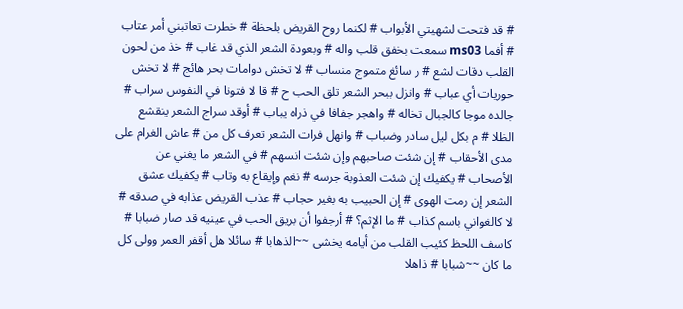# قد فتحت لشهيتي الأبواب # لكنما روح القريض بلحظة # خطرت تعاتبني أمر عتاب # أفما ms03 سمعت بخفق قلب واله # وبعودة الشعر الذي قد غاب # خذ من لحون القلب دقات لشع # ر سائغ متموج منساب # لا تخش دوامات بحر هائج # لا تخش حوريات أي عباب # وانزل ببحر الشعر تلق الحب ح # قا لا فتونا في النفوس سراب # جالده موجا كالجبال تخاله # واهجر جفافا في ذراه يباب # أوقد سراج الشعر ينقشع الظلا # م بكل ليل سادر وضباب # وانهل فرات الشعر تعرف كل من # عاش الغرام على مدى الأحقاب # إن شئت صاحبهم وإن شئت انسهم # في الشعر ما يغني عن الأصحاب # يكفيك إن شئت العذوبة جرسه # نغم وإيقاع به وتاب # يكفيك عشق الشعر إن رمت الهوى # إن الحبيب به بغير حجاب # عذب القريض عذابه في صدقه # لا كالغواني باسم كذاب # ما الإثم؟ # أرجفوا أن بريق الحب في عينيه قد صار ضبابا # كاسف اللحظ كئيب القلب من أيامه يخشى ~~الذهابا # سائلا هل أقفر العمر وولى كل ما كان ~~شبابا # ذاهلا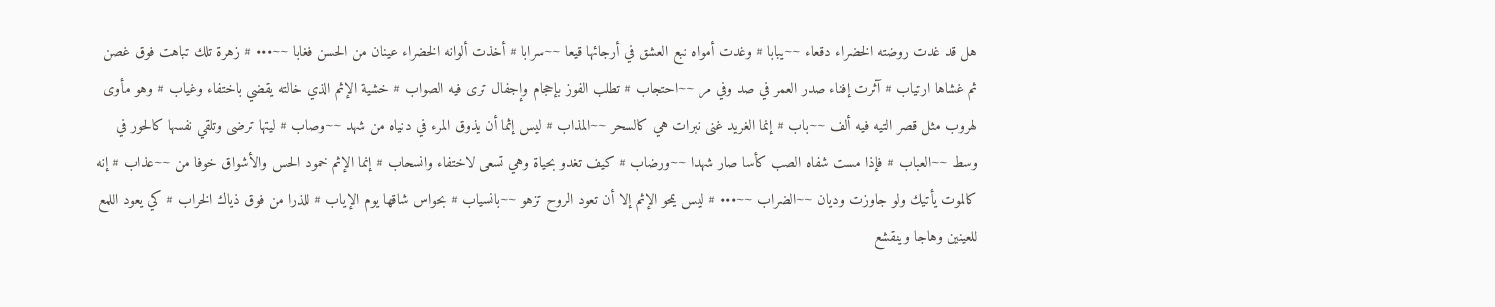هل قد غدت روضته الخضراء دقعاء ~~يبابا # وغدت أمواه نبع العشق في أرجائها قيعا ~~سرابا # أخذت ألوانه الخضراء عينان من الحسن فغابا ~~••• # زهرة تلك تباهت فوق غصن ثم غشاها ارتياب # آثرت إفناء صدر العمر في صد وفي مر ~~احتجاب # تطلب الفوز بإحجام وإجفال ترى فيه الصواب # خشية الإثم الذي خالته يقضي باختفاء وغياب # وهو مأوى لهروب مثل قصر التيه فيه ألف ~~باب # إنما الغريد غنى نبرات هي كالسحر ~~المذاب # ليس إثما أن يذوق المرء في دنياه من شهد ~~وصاب # ليتها ترضى وتلقي نفسها كالحور في وسط ~~العباب # فإذا مست شفاه الصب كأسا صار شهدا ~~ورضاب # كيف تغدو بحياة وهي تسعى لاختفاء وانسحاب # إنما الإثم خمود الحس والأشواق خوفا من ~~عذاب # إنه كالموت يأتيك ولو جاوزت وديان ~~الضراب ~~••• # ليس يمحو الإثم إلا أن تعود الروح تزهو ~~بانسياب # بحواس شاقها يوم الإياب # للذرا من فوق ذياك الخراب # كي يعود اللمع للعينين وهاجا وينقشع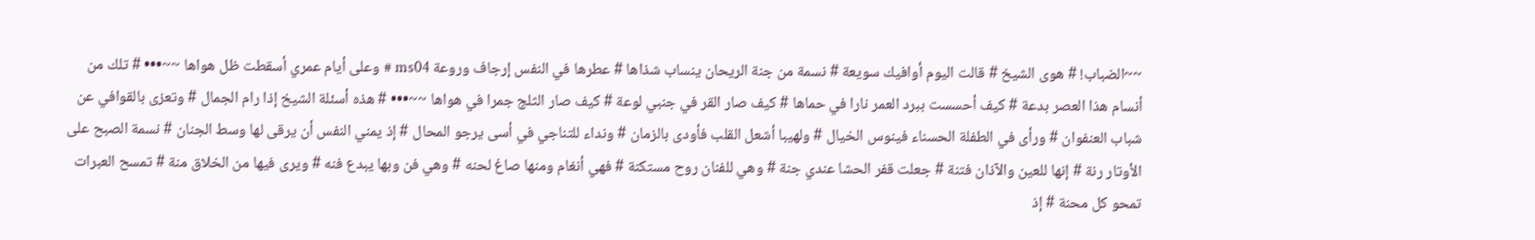~~الضباب! # هوى الشيخ # قالت اليوم أوافيك سويعة # نسمة من جنة الريحان ينساب شذاها # عطرها في النفس إرجاف وروعة ms04 # وعلى أيام عمري أسقطت ظل هواها ~~••• # تلك من أنسام هذا العصر بدعة # كيف أحسست ببرد العمر نارا في حماها # كيف صار القر في جنبي لوعة # كيف صار الثلج جمرا في هواها ~~••• # هذه أسئلة الشيخ إذا رام الجمال # وتعزى بالقوافي عن شباب العنفوان # ورأى في الطفلة الحسناء فينوس الخيال # ولهيبا أشعل القلب فأودى بالزمان # ونداء للتناجي في أسى يرجو المحال # إذ يمني النفس أن يرقى لها وسط الجنان # نسمة الصبح على الأوتار رنة # إنها للعين والآذان فتنة # جعلت قفر الحشا عندي جنة # وهي للفنان روح مستكنة # فهي أنغام ومنها صاغ لحنه # وهي فن وبها يبدع فنه # ويرى فيها من الخلاق منة # تمسح العبرات تمحو كل محنة # إذ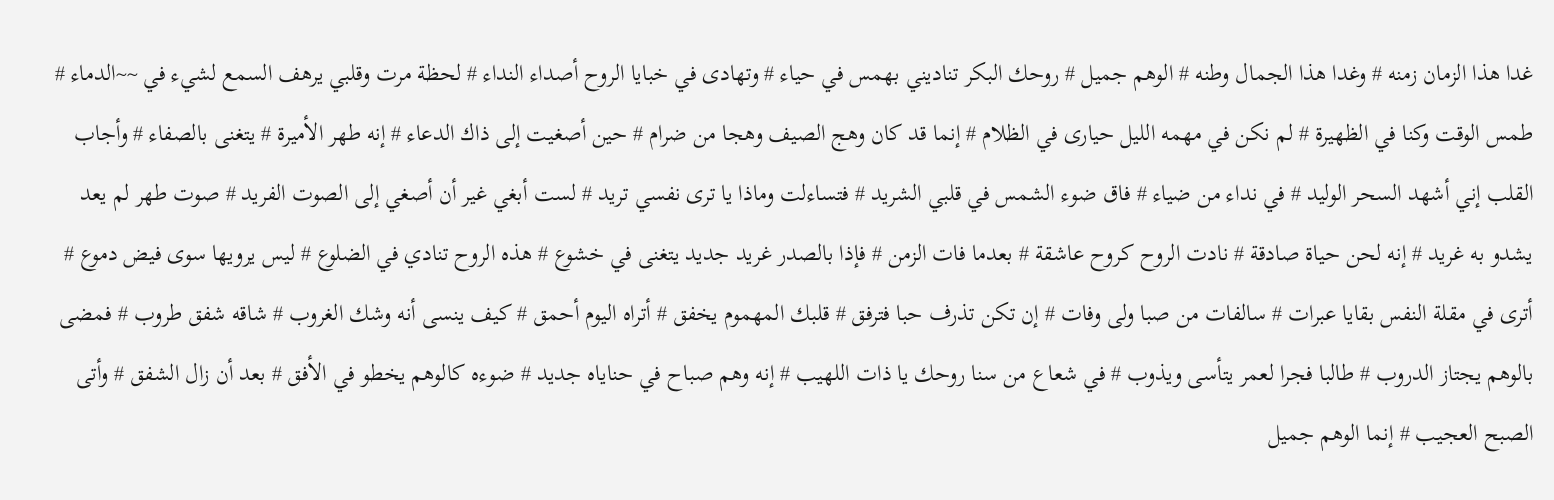غدا هذا الزمان زمنه # وغدا هذا الجمال وطنه # الوهم جميل # روحك البكر تناديني بهمس في حياء # وتهادى في خبايا الروح أصداء النداء # لحظة مرت وقلبي يرهف السمع لشيء في ~~الدماء # طمس الوقت وكنا في الظهيرة # لم نكن في مهمه الليل حيارى في الظلام # إنما قد كان وهج الصيف وهجا من ضرام # حين أصغيت إلى ذاك الدعاء # إنه طهر الأميرة # يتغنى بالصفاء # وأجاب القلب إني أشهد السحر الوليد # في نداء من ضياء # فاق ضوء الشمس في قلبي الشريد # فتساءلت وماذا يا ترى نفسي تريد # لست أبغي غير أن أصغي إلى الصوت الفريد # صوت طهر لم يعد يشدو به غريد # إنه لحن حياة صادقة # نادت الروح كروح عاشقة # بعدما فات الزمن # فإذا بالصدر غريد جديد يتغنى في خشوع # هذه الروح تنادي في الضلوع # ليس يرويها سوى فيض دموع # أترى في مقلة النفس بقايا عبرات # سالفات من صبا ولى وفات # إن تكن تذرف حبا فترفق # قلبك المهموم يخفق # أتراه اليوم أحمق # كيف ينسى أنه وشك الغروب # شاقه شفق طروب # فمضى بالوهم يجتاز الدروب # طالبا فجرا لعمر يتأسى ويذوب # في شعاع من سنا روحك يا ذات اللهيب # إنه وهم صباح في حناياه جديد # ضوءه كالوهم يخطو في الأفق # بعد أن زال الشفق # وأتى الصبح العجيب # إنما الوهم جميل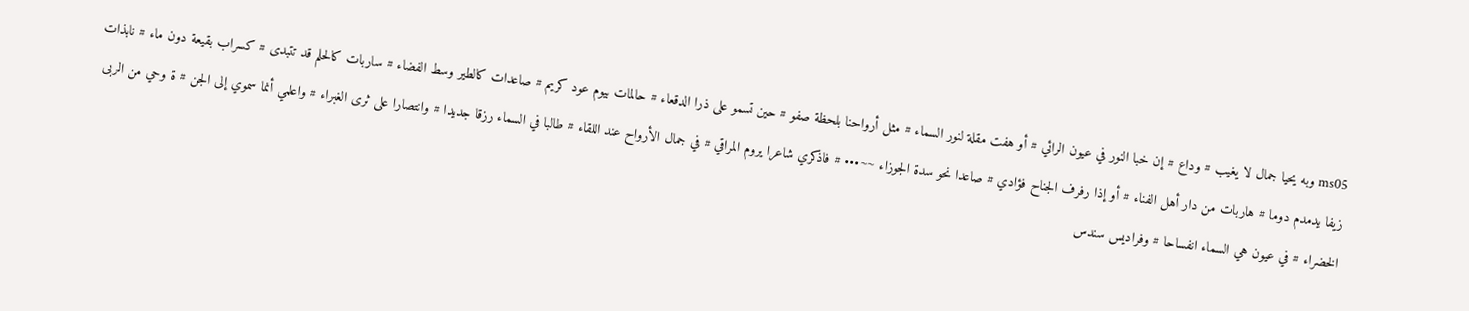ms05 وبه يحيا جمال لا يغيب # وداع # إن خبا النور في عيون الرائي # أو هفت مقلة لنور السماء # مثل أرواحنا بلحظة صفو # حين تسمو على ذرا الدقعاء # حالمات بيوم عود كريم # صاعدات كالطير وسط الفضاء # ساربات كالحلم قد تتبدى # كسراب بقيعة دون ماء # نابذات زيفا يدمدم دوما # هاربات من دار أهل الفناء # أو إذا رفرف الجناح فؤادي # صاعدا نحو سدة الجوزاء ~~••• # فاذكري شاعرا يروم المراقي # في جمال الأرواح عند اللقاء # طالبا في السماء رزقا جديدا # وانتصارا على ثرى الغبراء # واعلمي أنما سموي إلى الجن # ة وحي من الربى الخضراء # في عيون هي السماء انفساحا # وفراديس سندس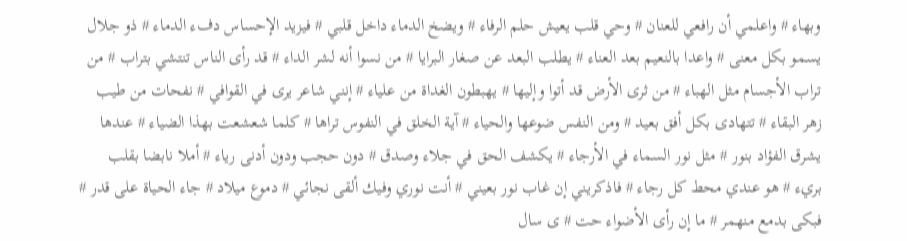وبهاء # واعلمي أن رافعي للعنان # وحي قلب يعيش حلم الرفاء # ويضخ الدماء داخل قلبي # فيزيد الإحساس دفء الدماء # ذو جلال يسمو بكل معنى # واعدا بالنعيم بعد العناء # يطلب البعد عن صغار البرايا # من نسوا أنه لشر الداء # قد رأى الناس تنتشي بتراب # من تراب الأجسام مثل الهباء # من ثرى الأرض قد أتوا وإليها # يهبطون الغداة من علياء # إنني شاعر يرى في القوافي # نفحات من طيب زهر البقاء # تتهادى بكل أفق بعيد # ومن النفس ضوعها والحياء # آية الخلق في النفوس تراها # كلما شعشعت بهذا الضياء # عندها يشرق الفؤاد بنور # مثل نور السماء في الأرجاء # يكشف الحق في جلاء وصدق # دون حجب ودون أدنى رياء # أملا نابضا بقلب بريء # هو عندي محط كل رجاء # فاذكريني إن غاب نور بعيني # أنت نوري وفيك ألقى نجائي # دموع ميلاد # جاء الحياة على قدر # فبكى بدمع منهمر # ما إن رأى الأضواء حت # ى سال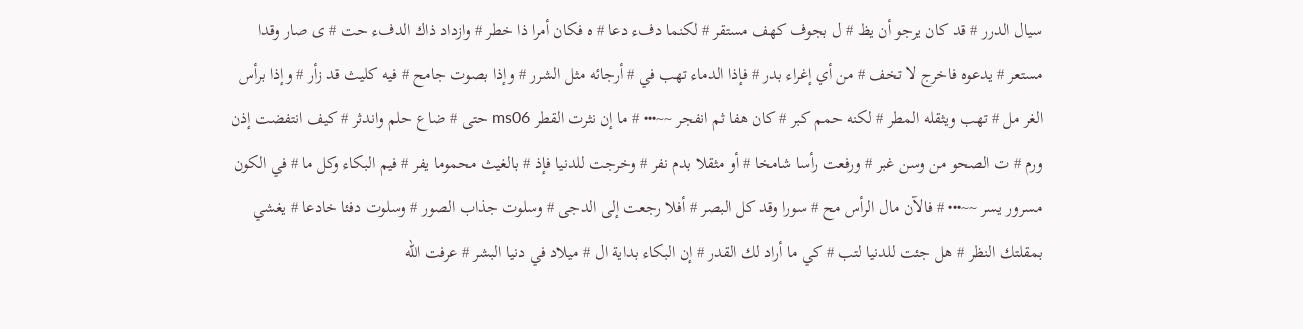سيال الدرر # قد كان يرجو أن يظ # ل بجوف كهف مستقر # لكنما دفء دعا # ه فكان أمرا ذا خطر # وازداد ذاك الدفء حت # ى صار وقدا مستعر # يدعوه فاخرج لا تخف # من أي إغراء بدر # فإذا الدماء تهب في # أرجائه مثل الشرر # وإذا بصوت جامح # فيه كليث قد زأر # وإذا برأس الغر مل # تهب ويثقله المطر # لكنه حمم كبر # كان هفا ثم انفجر ~~••• # ما إن نثرت القطر ms06 حتى # ضاع حلم واندثر # كيف انتفضت إذن ورم # ت الصحو من وسن غبر # ورفعت رأسا شامخا # أو مثقلا بدم نفر # وخرجت للدنيا فإذ # بالغيث محموما يفر # فيم البكاء وكل ما # في الكون مسرور يسر ~~••• # فالآن مال الرأس مح # سورا وقد كل البصر # أفلا رجعت إلى الدجى # وسلوت جذاب الصور # وسلوت دفئا خادعا # يغشي بمقلتك النظر # هل جئت للدنيا لتب # كي ما أراد لك القدر # إن البكاء بداية ال # ميلاد في دنيا البشر # عرفت الله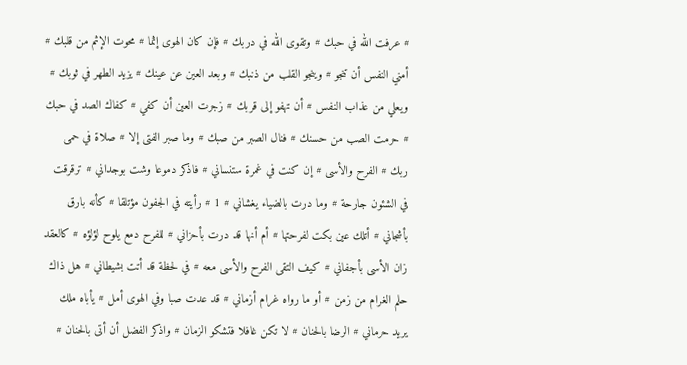# عرفت الله في حبك # وتقوى الله في دربك # فإن كان الهوى إثما # محوت الإثم من قلبك # أمني النفس أن تنجو # وينجو القلب من ذنبك # وبعد العين عن عينك # يزيد الطهر في ثوبك # ويعلي من عذاب النفس # أن تهفو إلى قربك # زجرت العين أن كفي # كفاك الصد في حبك # حرمت الصب من حسنك # فنال الصبر من صبك # وما صبر الفتى إلا # صلاة في حمى ربك # الفرح والأسى # إن كنت في غمرة ستنساني # فاذكر دموعا وشت بوجداني # ترقرقت في الشئون جارحة # وما درت بالضياء يغشاني # 1 # رأيته في الجفون مؤتلقا # كأنه بارق بأشجاني # أتلك عين بكت لفرحتها # أم أنها قد درت بأحزاني # للفرح دمع يلوح لؤلؤه # كالعقد زان الأسى بأجفاني # كيف التقى الفرح والأسى معه # في لحظة قد أتت بشيطاني # هل ذاك حلم الغرام من زمن # أو ما رواه غرام أزماني # قد عدت صبا وفي الهوى أمل # يأباه ملك يريد حرماني # الرضا بالحنان # لا تكن غافلا فتشكو الزمان # واذكر الفضل أن أتى بالحنان #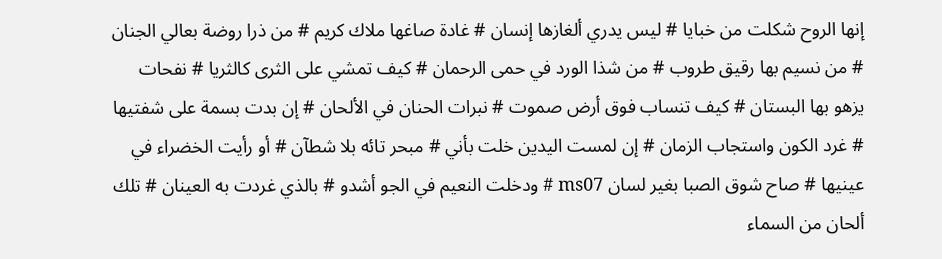إنها الروح شكلت من خبايا # ليس يدري ألغازها إنسان # غادة صاغها ملاك كريم # من ذرا روضة بعالي الجنان # من نسيم بها رقيق طروب # من شذا الورد في حمى الرحمان # كيف تمشي على الثرى كالثريا # نفحات يزهو بها البستان # كيف تنساب فوق أرض صموت # نبرات الحنان في الألحان # إن بدت بسمة على شفتيها # غرد الكون واستجاب الزمان # إن لمست اليدين خلت بأني # مبحر تائه بلا شطآن # أو رأيت الخضراء في عينيها # صاح شوق الصبا بغير لسان ms07 # ودخلت النعيم في الجو أشدو # بالذي غردت به العينان # تلك ألحان من السماء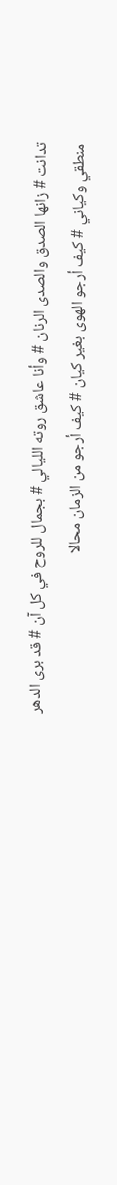تدانت # زانها الصدق والصدى الرنان # وأنا عاشق روته الليالي # بجمال للروح في كل آن # قد برى الدهر منطقي وكياني # كيف أرجو الهوى بغير كيان # كيف أرجو من الزمان محالا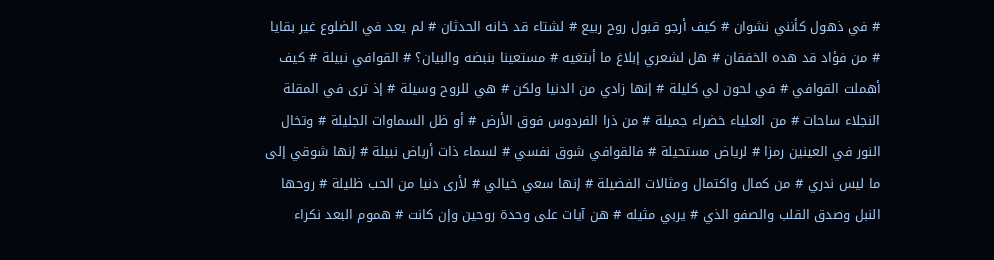# في ذهول كأنني نشوان # كيف أرجو قبول روح ربيع # لشتاء قد خانه الحدثان # لم يعد في الضلوع غير بقايا # من فؤاد قد هده الخفقان # هل لشعري إبلاغ ما أبتغيه # مستعينا بنبضه والبيان؟ # القوافي نبيلة # كيف أهملت القوافي # في لحون لي كليلة # إنها زادي من الدنيا ولكن # هي للروح وسيلة # إذ ترى في المقلة النجلاء ساحات # من العلياء خضراء جميلة # من ذرا الفردوس فوق الأرض # أو ظل السماوات الجليلة # وتخال النور في العينين رمزا # لرياض مستحيلة # فالقوافي شوق نفسي # لسماء ذات أرباض نبيلة # إنها شوقي إلى ما ليس ندري # من كمال واكتمال ومثالات الفضيلة # إنها سعي خيالي # لأرى دنيا من الحب ظليلة # روحها النبل وصدق القلب والصفو الذي # يربي مثيله # هن آيات على وحدة روحين وإن كانت # هموم البعد نكراء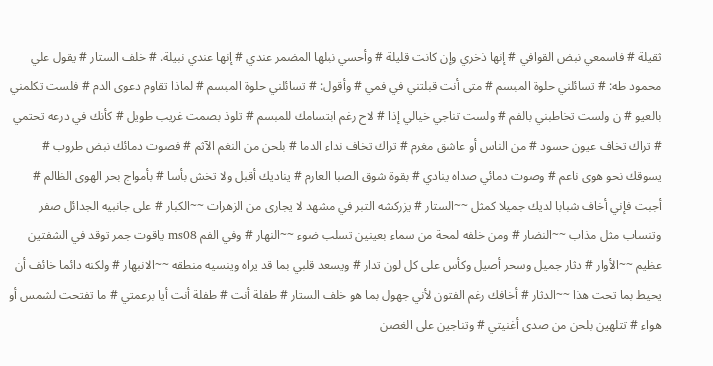ثقيلة # فاسمعي نبض القوافي # إنها ذخري وإن كانت قليلة # وأحسي نبلها المضمر عندي # إنها عندي نبيلة. # خلف الستار # يقول علي محمود طه: # تسائلني حلوة المبسم # متى أنت قبلتني في فمي # وأقول: # تسائلني حلوة المبسم # لماذا تقاوم دعوى الدم # فلست تكلمني بالعيو # ن ولست تخاطبني بالفم # ولست تناجي خيالي إذا # لاح رغم ابتسامك للمبسم # تلوذ بصمت غريب طويل # كأنك في درعه تحتمي # تراك تخاف عيون حسود # من الناس أو عاشق مغرم # تراك تخاف نداء الدما # بلحن من النغم الآثم # فصوت دمائك نبض طروب # يسوقك نحو هوى ناعم # وصوت دمائي صداه ينادي # بقوة شوق الصبا العارم # يناديك أقبل ولا تخش بأسا # بأمواج بحر الهوى الظالم # أجبت فإني أخاف شبابا لديك جميلا كمثل ~~الستار # يزركشه التبر في مشهد لا يجارى من الزهرات ~~الكبار # على جانبيه الجدائل صفر وتنساب مثل مذاب ~~النضار # ومن خلفه لمحة من سماء بعينين تسلب ضوء ~~النهار # وفي الفم ms08 ياقوت جمر توقد في الشفتين عظيم ~~الأوار # دثار جميل وسحر أصيل وكأس على كل لون تدار # ويسعد قلبي بما قد يراه وينسيه منطقه ~~الانبهار # ولكنه دائما خائف أن يحيط بما تحت هذا ~~الدثار # أخافك رغم الفتون لأني جهول بما هو خلف الستار # طفلة أنت # طفلة أنت أيا برعمتي # ما تفتحت لشمس أو هواء # تتلهين بلحن من صدى أغنيتي # وتناجين على الغصن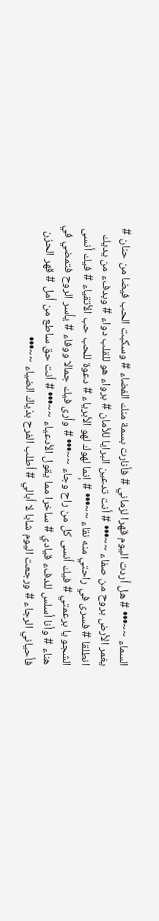السماء ~~••• # هل أردت اليوم قهرا لزماني # فأنارت بسمة منك الفضاء # وسكبت الحب فيضا من حنان # يغمر الأرض بروح من صفاء ~~••• # أنت تدعين البرايا للأمان # برواء هو للقلب دواء # وبدفء من يديك انطلقا # فسرى في راحتي منه نقاء ~~••• # إنما لهوك لهو الأبرياء # دعوة للحب حب الأتقياء # فيك أنسى الشجو يا برعمتي # فيك أنسى كل من راح وجاء ~~••• # وأرى فيك جمالا ووفاء # يأسر الروح فتمضي في هناء # وأنا أسلس للدفء قيادي # ساخرا مما يقول الأدعياء ~~••• # أنت حق ساطع من أمل # قهر الحزن فأحياني الرجاء # ورجعت اليوم شابا لا أبالي # أطلب الفرح بذياك الضياء ~~•••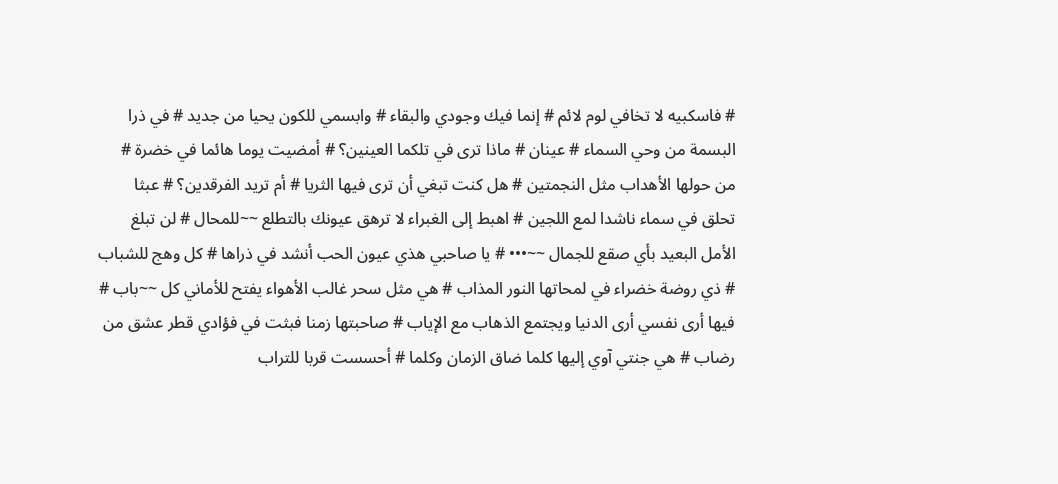# فاسكبيه لا تخافي لوم لائم # إنما فيك وجودي والبقاء # وابسمي للكون يحيا من جديد # في ذرا البسمة من وحي السماء # عينان # ماذا ترى في تلكما العينين؟ # أمضيت يوما هائما في خضرة # من حولها الأهداب مثل النجمتين # هل كنت تبغي أن ترى فيها الثريا # أم تريد الفرقدين؟ # عبثا تحلق في سماء ناشدا لمع اللجين # اهبط إلى الغبراء لا ترهق عيونك بالتطلع ~~للمحال # لن تبلغ الأمل البعيد بأي صقع للجمال ~~••• # يا صاحبي هذي عيون الحب أنشد في ذراها # كل وهج للشباب # ذي روضة خضراء في لمحاتها النور المذاب # هي مثل سحر غالب الأهواء يفتح للأماني كل ~~باب # فيها أرى نفسي أرى الدنيا ويجتمع الذهاب مع الإياب # صاحبتها زمنا فبثت في فؤادي قطر عشق من رضاب # هي جنتي آوي إليها كلما ضاق الزمان وكلما # أحسست قربا للتراب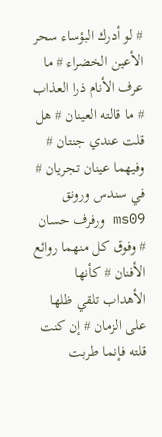# لو أدرك البؤساء سحر الأعين الخضراء # ما عرف الأنام ذرا العذاب # ما قالته العينان # هل قلت عندي جنتان # وفيهما عينان تجريان # في سندس ورونق ms09 ورفرف حسان # وفوق كل منهما روائع الأفنان # كأنها الأهداب تلقي ظلها على الزمان # إن كنت قلته فإنما طربت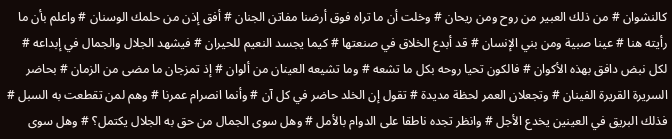كالنشوان # من ذلك العبير من روح ومن ريحان # وخلت أن ما تراه فوق أرضنا مفاتن الجنان # أفق إذن من حلمك الوسنان # واعلم بأن ما رأيته هنا # عينا صبية ومن بني الإنسان # قد أبدع الخلاق في صنعتها # كيما يجسد النعيم للحيران # فيشهد الجلال والجمال في إبداعه # لكل نبض دافق بهذه الأكوان # فالكون تحيا روحه بكل ما تشعه # وما تشيعه العينان من ألوان # إذ تمزجان ما مضى من الزمان # بحاضر السريرة القريرة الفينان # وتجعلان العمر لحظة مديدة # تقول إن الخلد حاضر في كل آن # وأنما انصرام عمرنا # وهم لمن تقطعت به السبل # فذلك البريق في العينين يخدع الأجل # وانظر تجده ناطقا على الدوام بالأمل # وهل سوى الجمال من حق به الجلال يكتمل؟ # وهل سوى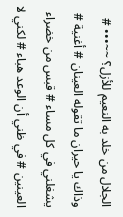الجلال من خلد به النعيم للأزل؟ ~~••• # وذاك يا حيران ما تقوله العينان # أغنية # يشغلني في كل مساء # قبس من خضراء العينين # في ظني أن الوعد هباء # لكني لا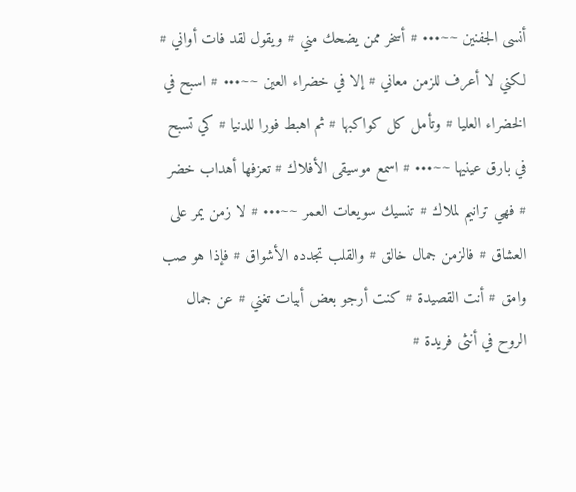أنسى الجفنين ~~••• # أسخر ممن يضحك مني # ويقول لقد فات أواني # لكني لا أعرف للزمن معاني # إلا في خضراء العين ~~••• # اسبح في الخضراء العليا # وتأمل كل كواكبها # ثم اهبط فورا للدنيا # كي تسبح في بارق عينيها ~~••• # اسمع موسيقى الأفلاك # تعزفها أهداب خضر # فهي ترانيم لملاك # تنسيك سويعات العمر ~~••• # لا زمن يمر على العشاق # فالزمن جمال خالق # والقلب تجدده الأشواق # فإذا هو صب وامق # أنت القصيدة # كنت أرجو بعض أبيات تغني # عن جمال الروح في أنثى فريدة #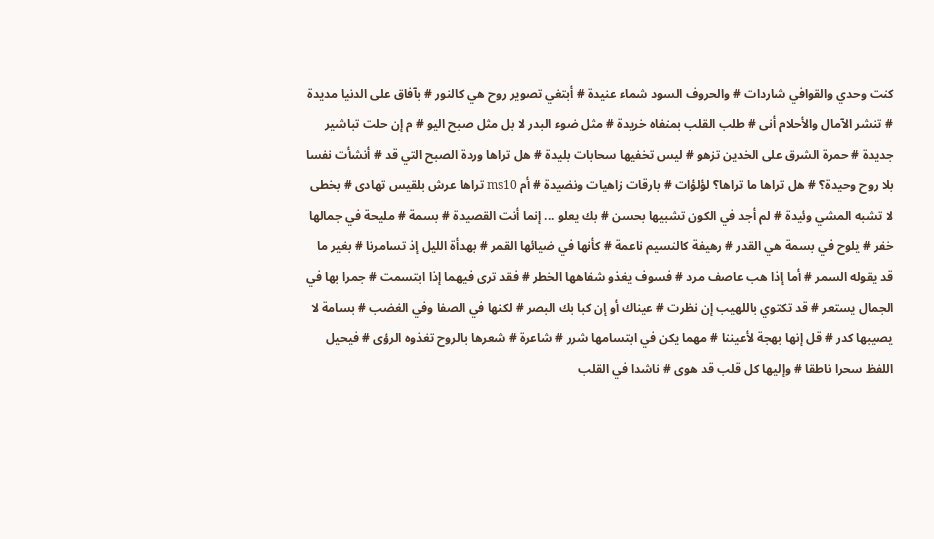كنت وحدي والقوافي شاردات # والحروف السود شماء عنيدة # أبتغي تصوير روح هي كالنور # بآفاق على الدنيا مديدة # تنشر الآمال والأحلام أنى # طلب القلب بمنفاه خريدة # مثل ضوء البدر لا بل مثل صبح اليو # م إن حلت تباشير جديدة # حمرة الشرق على الخدين تزهو # ليس تخفيها سحابات بليدة # هل تراها وردة الصبح التي قد # أنشأت نفسا بلا روح وحيدة؟ # هل تراها ما تراها؟ لؤلؤات # بارقات زاهيات ونضيدة # أم ms10 تراها عرش بلقيس تهادى # بخطى لا تشبه المشي وئيدة # لم أجد في الكون تشبيها بحسن # بك يعلو ... إنما أنت القصيدة # بسمة # مليحة في جمالها خفر # يلوح في بسمة هي القدر # رهيفة كالنسيم ناعمة # كأنها في ضيائها القمر # بهدأة الليل إذ تسامرنا # بغير ما قد يقوله السمر # أما إذا هب عاصف مرد # فسوف يغذو شفاهها الخطر # فقد ترى فيهما إذا ابتسمت # جمرا بها في الجمال يستعر # قد تكتوي باللهيب إن نظرت # عيناك أو إن كبا بك البصر # لكنها في الصفا وفي الغضب # بسامة لا يصيبها كدر # قل إنها بهجة لأعيننا # مهما يكن في ابتسامها شرر # شاعرة # شعرها بالروح تغذوه الرؤى # فيحيل اللفظ سحرا ناطقا # وإليها كل قلب قد هوى # ناشدا في القلب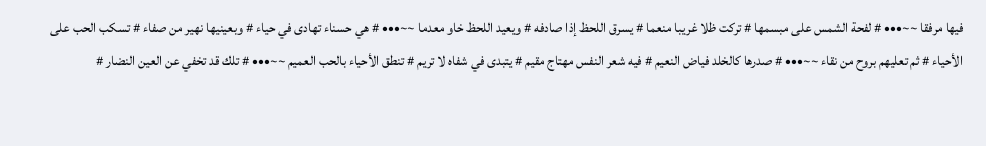فيها مرفقا ~~••• # لفحة الشمس على مبسمها # تركت ظلا غريبا منعما # يسرق اللحظ إذا صادفه # ويعيد اللحظ خاو معدما ~~••• # هي حسناء تهادى في حياء # وبعينيها نهير من صفاء # تسكب الحب على الأحياء # ثم تعليهم بروح من نقاء ~~••• # صدرها كالخلد فياض النعيم # فيه شعر النفس مهتاج مقيم # يتبدى في شفاه لا تريم # تنطق الأحياء بالحب العميم ~~••• # تلك قد تخفي عن العين النضار #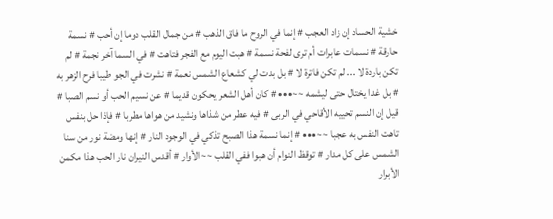خشية الحساد إن زاد العجب # إنما في الروح ما فاق الذهب # من جمال القلب دوما إن أحب # نسمة حارقة # نسمات عابرات أم ترى لفحة نسمة # هبت اليوم مع الفجر فتاهت # في السما آخر نجمة # لم تكن باردة لا ... لم تكن فاترة لا # بل بدت لي كشعاع الشمس نعمة # نشرت في الجو طيبا فرح الزهر به # بل غدا يختال حتى ليشمه ~~••• # كان أهل الشعر يحكون قديما # عن نسيم الحب أو نسم الصبا # قيل إن النسم تحييه الأقاحي في الربى # فيه عطر من شذاها ونشيد من هواها مطربا # فإذا حل بنفس تاهت النفس به عجبا ~~••• # إنما نسمة هذا الصبح تذكي في الوجود النار # إنها ومضة نور من سنا الشمس على كل مدار # توقظ النوام أن هبوا ففي القلب ~~الأوار # أقدس النيران نار الحب هذا مكمن الأبرار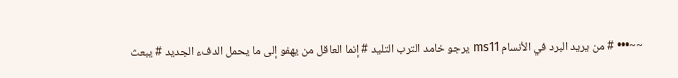~~••• # من يريد البرد في الأنسام ms11 يرجو خامد الترب التليد # إنما العاقل من يهفو إلى ما يحمل الدفء الجديد # يبعث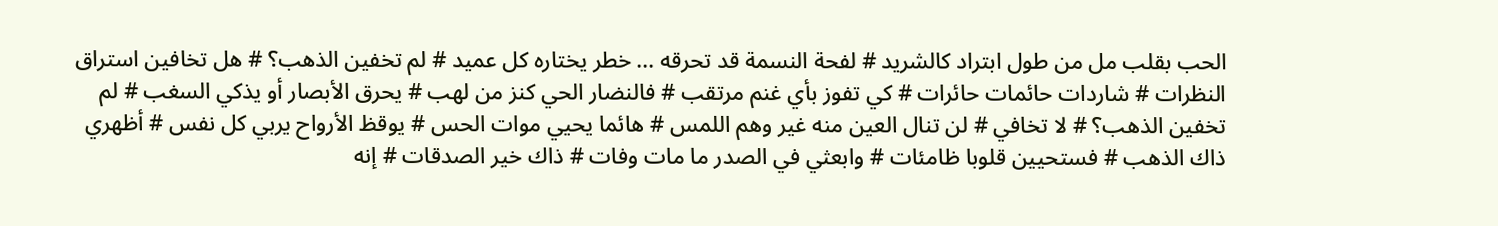الحب بقلب مل من طول ابتراد كالشريد # لفحة النسمة قد تحرقه ... خطر يختاره كل عميد # لم تخفين الذهب؟ # هل تخافين استراق النظرات # شاردات حائمات حائرات # كي تفوز بأي غنم مرتقب # فالنضار الحي كنز من لهب # يحرق الأبصار أو يذكي السغب # لم تخفين الذهب؟ # لا تخافي # لن تنال العين منه غير وهم اللمس # هائما يحيي موات الحس # يوقظ الأرواح يربي كل نفس # أظهري ذاك الذهب # فستحيين قلوبا ظامئات # وابعثي في الصدر ما مات وفات # ذاك خير الصدقات # إنه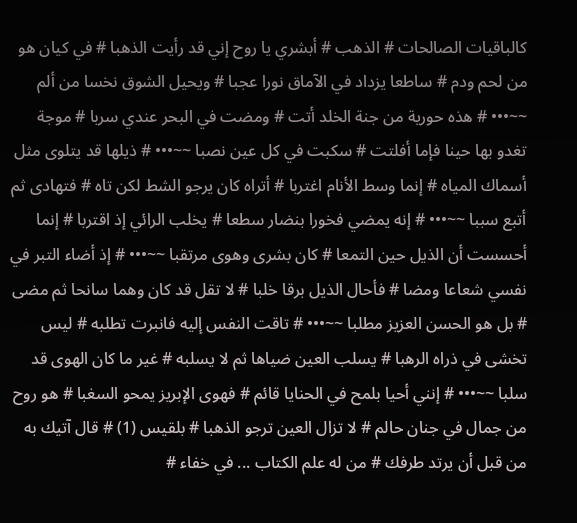كالباقيات الصالحات # الذهب # أبشري يا روح إني قد رأيت الذهبا # في كيان هو من لحم ودم # ساطعا يزداد في الآماق نورا عجبا # ويحيل الشوق نخسا من ألم ~~••• # هذه حورية من جنة الخلد أتت # ومضت في البحر عندي سربا # موجة تغدو بها حينا فإما أفلتت # سكبت في كل عين نصبا ~~••• # ذيلها قد يتلوى مثل أسماك المياه # إنما وسط الأنام اغتربا # أتراه كان يرجو الشط لكن تاه # فتهادى ثم أتبع سببا ~~••• # إنه يمضي فخورا بنضار سطعا # يخلب الرائي إذ اقتربا # إنما أحسست أن الذيل حين التمعا # كان بشرى وهوى مرتقبا ~~••• # إذ أضاء التبر في نفسي شعاعا ومضا # فأحال الذيل برقا خلبا # لا تقل قد كان وهما سانحا ثم مضى # بل هو الحسن العزيز مطلبا ~~••• # تاقت النفس إليه فانبرت تطلبه # ليس تخشى في ذراه الرهبا # يسلب العين ضياها ثم لا يسلبه # غير ما كان الهوى قد سلبا ~~••• # إنني أحيا بلمح في الحنايا قائم # فهوى الإبريز يمحو السغبا # هو روح من جمال في جنان حالم # لا تزال العين ترجو الذهبا # بلقيس (1) # قال آتيك به من قبل أن يرتد طرفك # من له علم الكتاب ... في خفاء #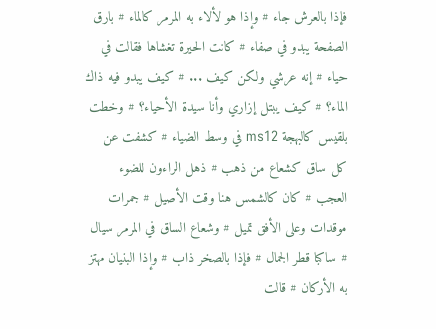فإذا بالعرش جاء # وإذا هو لألاء به المرمر كالماء # بارق الصفحة يبدو في صفاء # كانت الحيرة تغشاها فقالت في حياء # إنه عرشي ولكن كيف ... # كيف يبدو فيه ذاك الماء؟ # كيف يبتل إزاري وأنا سيدة الأحياء؟ # وخطت بلقيس كالبهجة ms12 في وسط الضياء # كشفت عن كل ساق كشعاع من ذهب # ذهل الراءون للضوء العجب # كان كالشمس هنا وقت الأصيل # جمرات موقدات وعلى الأفق تميل # وشعاع الساق في المرمر سيال # ساكبا قطر الجمال # فإذا بالصخر ذاب # وإذا البنيان مهتز به الأركان # قالت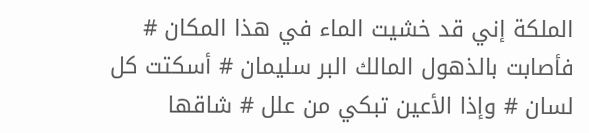الملكة إني قد خشيت الماء في هذا المكان # فأصابت بالذهول المالك البر سليمان # أسكتت كل لسان # وإذا الأعين تبكي من علل # شاقها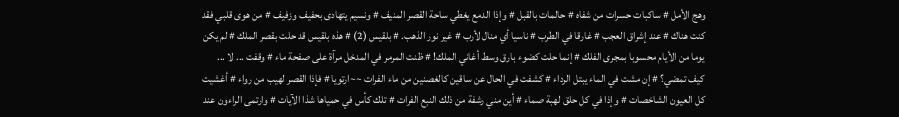وهج الأمل # ساكبات حسرات من شفاه # حالمات بالقبل # وإذا الدمع يغطي ساحة القصر المنيف # ونسيم يتهادى بحفيف وزفيف # من هوى قلبي فقد كنت هناك # عند إشراق العجب # غارقا في الطرب # ناسيا أي منال لأرب # غير نور الذهب. # بلقيس (2) # هذه بلقيس قد حلت بقصر الملك # لم يكن يوما من الأيام محسوبا بمجرى الفلك # إنما حلت كضوء بارق وسط أغاني الملك! # ظنت المرمر في المدخل مرآة على صفحة ماء # وقفت ... لا ... كيف تمضي؟ # إن مشت في الماء يبتل الرداء # كشفت في الحال عن ساقين كالغصنين من ماء الفرات ~~ارتويا # فإذا القصر لهيب من رواء # أغشيت كل العيون الشاخصات # وإذا في كل حلق لهبة صماء # أين مني رشفة من ذلك النبع الفرات # تلك كأس في حمياها شذا الآيات # وارتمى الراءون عند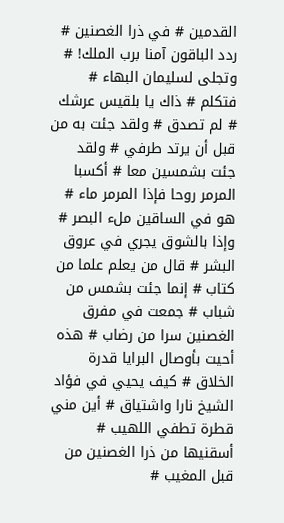القدمين # في ذرا الغصنين # ردد الباقون آمنا برب الملك! # وتجلى لسليمان البهاء # فتكلم # ذاك يا بلقيس عرشك # لم تصدق # ولقد جئت به من قبل أن يرتد طرفي # ولقد جئت بشمسين معا # أكسبا المرمر روحا فإذا المرمر ماء # هو في الساقين ملء البصر # وإذا بالشوق يجري في عروق البشر # قال من يعلم علما من كتاب # إنما جئت بشمس من شباب # جمعت في مفرق الغصنين سرا من رضاب # هذه أحيت بأوصال البرايا قدرة الخلاق # كيف يحيي في فؤاد الشيخ نارا واشتياق # أين مني قطرة تطفي اللهيب # أسقنيها من ذرا الغصنين من قبل المغيب #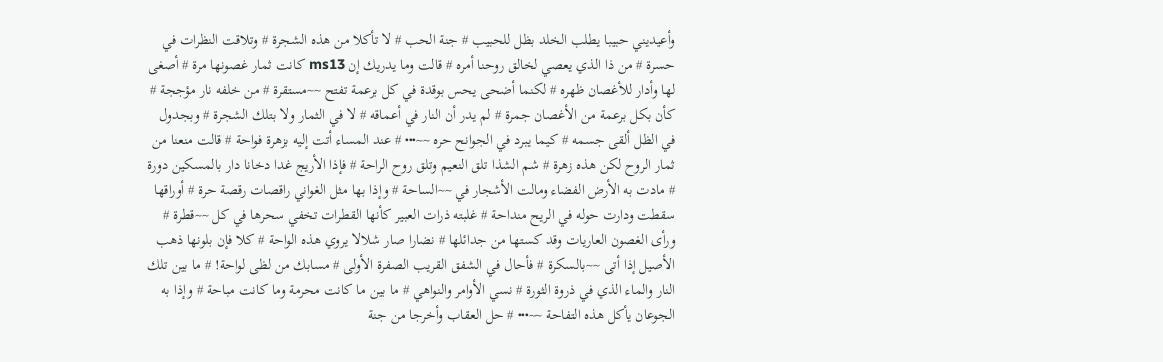وأعيديني حبيبا يطلب الخلد بظل للحبيب # جنة الحب # لا تأكلا من هذه الشجرة # وتلاقت النظرات في حسرة # من ذا الذي يعصي لخالق روحنا أمره # قالت وما يدريك إن ms13 كانت ثمار غصونها مرة # أصغى لها وأدار للأغصان ظهره # لكنما أضحى يحس بوقدة في كل برعمة تفتح ~~مستقرة # من خلفه نار مؤججة # كأن بكل برعمة من الأغصان جمرة # لم يدر أن النار في أعماقه # لا في الثمار ولا بتلك الشجرة # وبجدول في الظل ألقى جسمه # كيما يبرد في الجوانح حره ~~••• # عند المساء أتت إليه بزهرة فواحة # قالت منعنا من ثمار الروح لكن هذه زهرة # شم الشذا تلق النعيم وتلق روح الراحة # فإذا الأريج غدا دخانا دار بالمسكين دورة # مادت به الأرض الفضاء ومالت الأشجار في ~~الساحة # وإذا بها مثل الغواني راقصات رقصة حرة # أوراقها سقطت ودارت حوله في الريح منداحة # غلبته ذرات العبير كأنها القطرات تخفي سحرها في كل ~~قطرة # ورأى الغصون العاريات وقد كستها من جدائلها # نضارا صار شلالا يروي هذه الواحة # كلا فإن بلونها ذهب الأصيل إذا أتى ~~بالسكرة # فأحال في الشفق القريب الصفرة الأولى # مسابك من لظى لواحة! # ما بين تلك النار والماء الذي في ذروة الثورة # نسي الأوامر والنواهي # ما بين ما كانت محرمة وما كانت مباحة # وإذا به الجوعان يأكل هذه التفاحة ~~••• # حل العقاب وأخرجا من جنة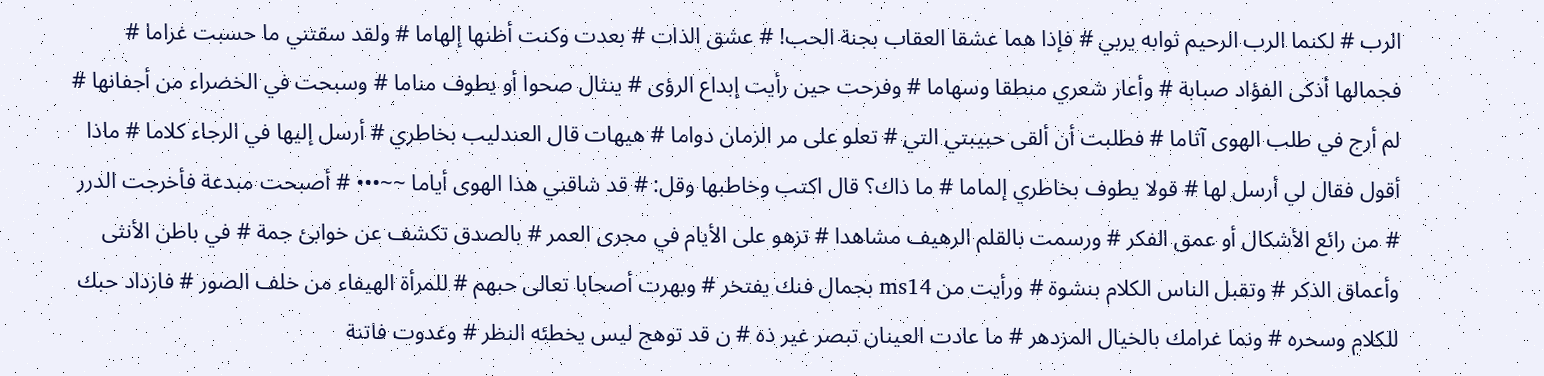الرب # لكنما الرب الرحيم ثوابه يربي # فإذا هما عشقا العقاب بجنة الحب! # عشق الذات # بعدت وكنت أظنها إلهاما # ولقد سقتني ما حسبت غراما # فجمالها أذكى الفؤاد صبابة # وأعار شعري منطقا وسهاما # وفرحت حين رأيت إبداع الرؤى # ينثال صحوا أو يطوف مناما # وسبحت في الخضراء من أجفانها # لم أرج في طلب الهوى آثاما # فطلبت أن ألقى حبيبتي التي # تعلو على مر الزمان دواما # هيهات قال العندليب بخاطري # أرسل إليها في الرجاء كلاما # ماذا أقول فقال لي أرسل لها # قولا يطوف بخاطري إلماما # ما ذاك؟ قال اكتب وخاطبها وقل: # قد شاقني هذا الهوى أياما ~~••• # أصبحت مبدعة فأخرجت الدرر # من رائع الأشكال أو عمق الفكر # ورسمت بالقلم الرهيف مشاهدا # تزهو على الأيام في مجرى العمر # بالصدق تكشف عن خوابئ جمة # في باطن الأنثى وأعماق الذكر # وتقبل الناس الكلام بنشوة # ورأيت من ms14 بجمال فنك يفتخر # وبهرت أصحابا تعالى حبهم # للمرأة الهيفاء من خلف الصور # فازداد حبك للكلام وسحره # ونما غرامك بالخيال المزدهر # ما عادت العينان تبصر غير ذه # ن قد توهج ليس يخطئه النظر # وغدوت فاتنة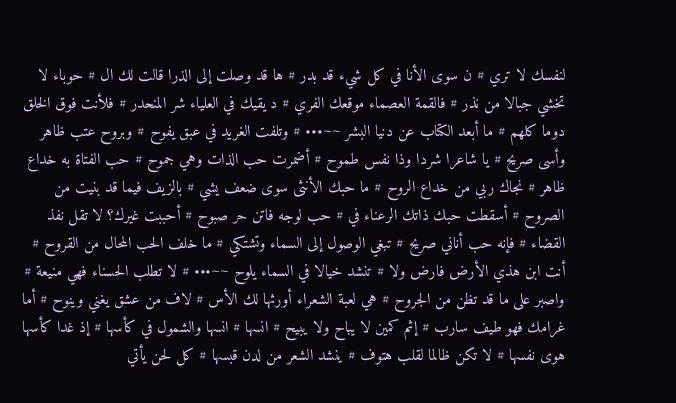لنفسك لا تري # ن سوى الأنا في كل شيء قد بدر # ها قد وصلت إلى الذرا قالت لك ال # حوباء لا تخشي جبالا من نذر # فالقمة العصماء موقعك الفري # د يقيك في العلياء شر المنحدر # فلأنت فوق الخلق دوما كلهم # ما أبعد الكتاب عن دنيا البشر ~~••• # وتلفت الغريد في عبق يفوح # وبروح عتب ظاهر وأسى صريح # يا شاعرا شردا وذا نفس طموح # أضمرت حب الذات وهي جموح # حب الفتاة به خداع ظاهر # نجاك ربي من خداع الروح # ما حبك الأنثى سوى ضعف يشي # بالزيف فيما قد بنيت من الصروح # أسقطت حبك ذاتك الرعناء في # حب لوجه فاتن حر صبوح # أحببت غيرك؟ لا تقل نفذ القضاء # فإنه حب أناني صريح # تبغي الوصول إلى السماء وتشتكي # ما خلف الحب المحال من القروح # أنت ابن هذي الأرض فارض ولا # تنشد خيالا في السماء يلوح ~~••• # لا تطلب الحسناء فهي منيعة # واصبر على ما قد تظن من الجروح # هي لعبة الشعراء أورثها لك الأس # لاف من عشق يغني وينوح # أما غرامك فهو طيف سارب # إثم كمين لا يباح ولا يبيح # انسها # انسها والشمول في كأسها # إذ غدا كأسها هوى نفسها # لا تكن ظالما لقلب هتوف # ينشد الشعر من لدن قبسها # كل لحن يأتي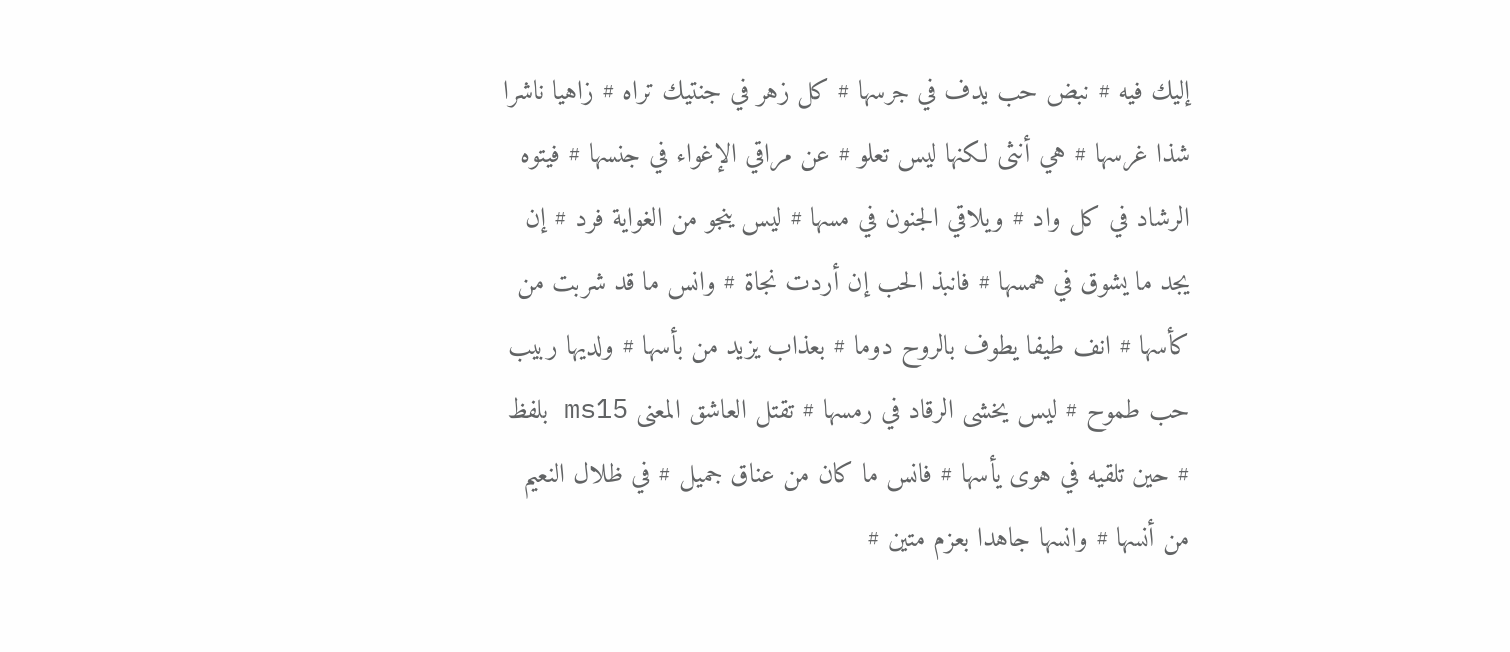إليك فيه # نبض حب يدف في جرسها # كل زهر في جنتيك تراه # زاهيا ناشرا شذا غرسها # هي أنثى لكنها ليس تعلو # عن مراقي الإغواء في جنسها # فيتوه الرشاد في كل واد # ويلاقي الجنون في مسها # ليس ينجو من الغواية فرد # إن يجد ما يشوق في همسها # فانبذ الحب إن أردت نجاة # وانس ما قد شربت من كأسها # انف طيفا يطوف بالروح دوما # بعذاب يزيد من بأسها # ولديها ربيب حب طموح # ليس يخشى الرقاد في رمسها # تقتل العاشق المعنى ms15 بلفظ # حين تلقيه في هوى يأسها # فانس ما كان من عناق جميل # في ظلال النعيم من أنسها # وانسها جاهدا بعزم متين #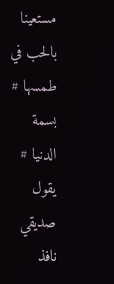مستعينا بالحب في طمسها # بسمة الدنيا # يقول صديقي نافذ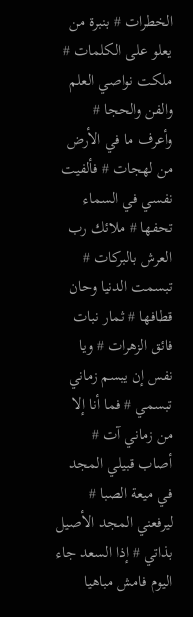الخطرات # بنبرة من يعلو على الكلمات # ملكت نواصي العلم والفن والحجا # وأعرف ما في الأرض من لهجات # فألفيت نفسي في السماء تحفها # ملائك رب العرش بالبركات # تبسمت الدنيا وحان قطافها # ثمار نبات فائق الزهرات # ويا نفس إن يبسم زماني تبسمي # فما أنا إلا من زماني آت # أصاب قبيلي المجد في ميعة الصبا # ليرفعني المجد الأصيل بذاتي # إذا السعد جاء اليوم فامش مباهيا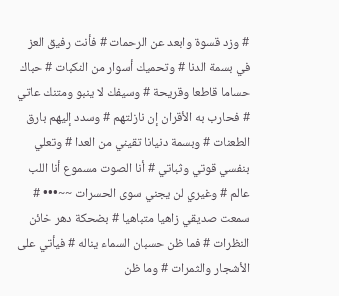# وزد قسوة وابعد عن الرحمات # فأنت رفيق العز في بسمة الدنا # وتحميك أسوار من النكبات # حباك حساما قاطعا وقريحة # وسيفك لا ينبو ومتنك عاتي # فحارب به الأقران إن نازلتهم # وسدد إليهم بارق الطعنات # وبسمة دنيانا تقيني من العدا # وتعلي بنفسي قوتي وثباتي # أنا الصوت مسموع أنا اللب عالم # وغيري لن يجني سوى الحسرات ~~••• # سمعت صديقي زاهيا متباهيا # بضحكة دهر خائن النظرات # فما ظن حسبان السماء يناله # فيأتي على الأشجار والثمرات # وما ظن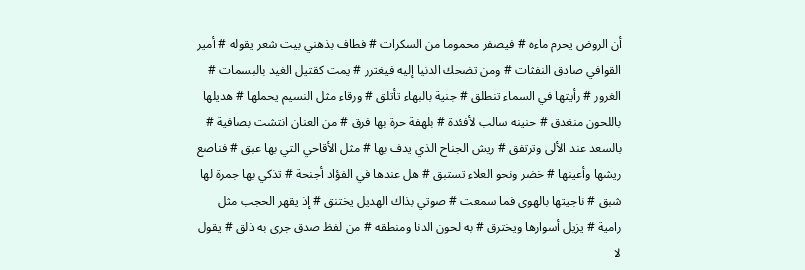أن الروض يحرم ماءه # فيصفر محموما من السكرات # فطاف بذهني بيت شعر يقوله # أمير القوافي صادق النفثات # ومن تضحك الدنيا إليه فيغترر # يمت كقتيل الغيد بالبسمات # الغرور # رأيتها في السماء تنطلق # جنية بالبهاء تأتلق # ورقاء مثل النسيم يحملها # هديلها باللحون منغدق # حنينه سالب لأفئدة # بلهفة حرة بها فرق # من العنان انتشت بصافية # بالسعد عند الألى وترتفق # ريش الجناح الذي يدف بها # مثل الأقاحي التي بها عبق # فناصع ريشها وأعينها # خضر ونحو العلاء تستبق # هل عندها في الفؤاد أجنحة # تذكي بها جمرة لها شبق # ناجيتها بالهوى فما سمعت # صوتي بذاك الهديل يختنق # إذ يقهر الحجب مثل رامية # يزيل أسوارها ويخترق # به لحون الدنا ومنطقه # من لفظ صدق جرى به ذلق # يقول لا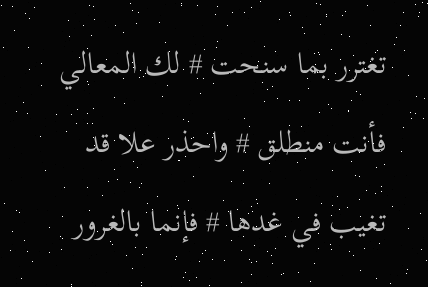تغترر بما سنحت # لك المعالي فأنت منطلق # واحذر علا قد تغيب في غدها # فإنما بالغرور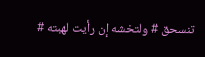تنسحق # ولتخشه إن رأيت لهبته #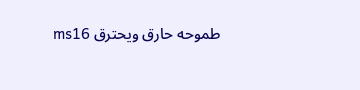طموحه حارق ويحترق ms16